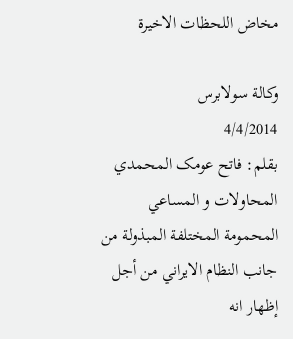مخاض اللحظات الاخيرة

وکالة سولابرس
4/4/2014
بقلم: فاتح عومک المحمدي
المحاولات و المساعي المحمومة المختلفة المبذولة من جانب النظام الايراني من أجل إظهار انه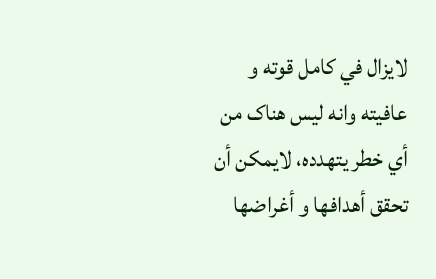لايزال في کامل قوته و عافيته وانه ليس هناک من أي خطر يتهدده، لايمکن أن تحقق أهدافها و أغراضها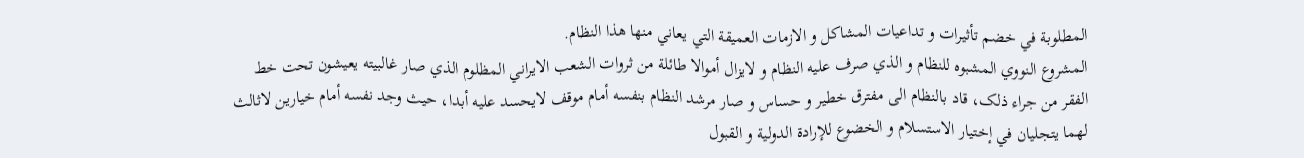المطلوبة في خضم تأثيرات و تداعيات المشاکل و الازمات العميقة التي يعاني منها هذا النظام.
المشروع النووي المشبوه للنظام و الذي صرف عليه النظام و لايزال أموالا طائلة من ثروات الشعب الايراني المظلوم الذي صار غالبيته يعيشون تحت خط الفقر من جراء ذلک، قاد بالنظام الی مفترق خطير و حساس و صار مرشد النظام بنفسه أمام موقف لايحسد عليه أبدا، حيث وجد نفسه أمام خيارين لاثالث لهما يتجليان في إختيار الاستسلام و الخضوع للإرادة الدولية و القبول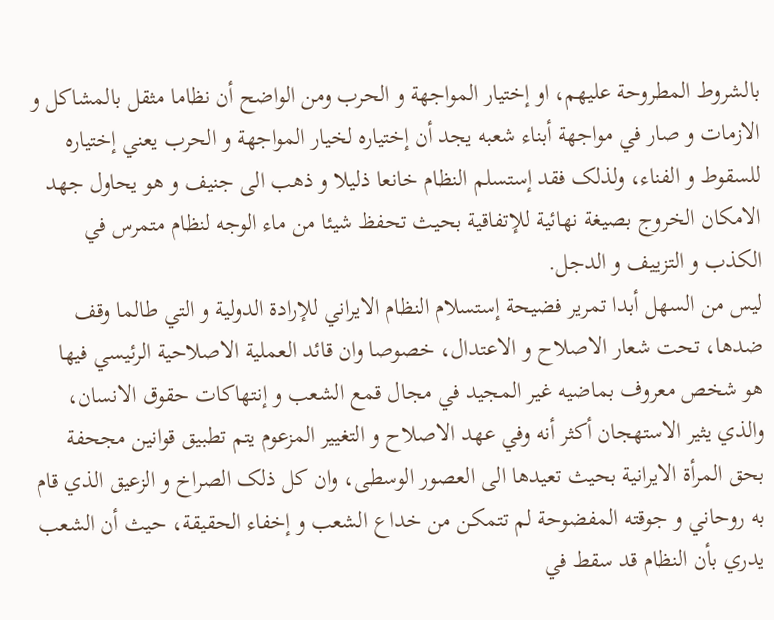بالشروط المطروحة عليهم، او إختيار المواجهة و الحرب ومن الواضح أن نظاما مثقل بالمشاکل و الازمات و صار في مواجهة أبناء شعبه يجد أن إختياره لخيار المواجهة و الحرب يعني إختياره للسقوط و الفناء، ولذلک فقد إستسلم النظام خانعا ذليلا و ذهب الی جنيف و هو يحاول جهد الامکان الخروج بصيغة نهائية للإتفاقية بحيث تحفظ شيئا من ماء الوجه لنظام متمرس في الکذب و التزييف و الدجل.
ليس من السهل أبدا تمرير فضيحة إستسلام النظام الايراني للإرادة الدولية و التي طالما وقف ضدها، تحت شعار الاصلاح و الاعتدال، خصوصا وان قائد العملية الاصلاحية الرئيسي فيها هو شخص معروف بماضيه غير المجيد في مجال قمع الشعب و إنتهاکات حقوق الانسان، والذي يثير الاستهجان أکثر أنه وفي عهد الاصلاح و التغيير المزعوم يتم تطبيق قوانين مجحفة بحق المرأة الايرانية بحيث تعيدها الی العصور الوسطی، وان کل ذلک الصراخ و الزعيق الذي قام به روحاني و جوقته المفضوحة لم تتمکن من خداع الشعب و إخفاء الحقيقة، حيث أن الشعب يدري بأن النظام قد سقط في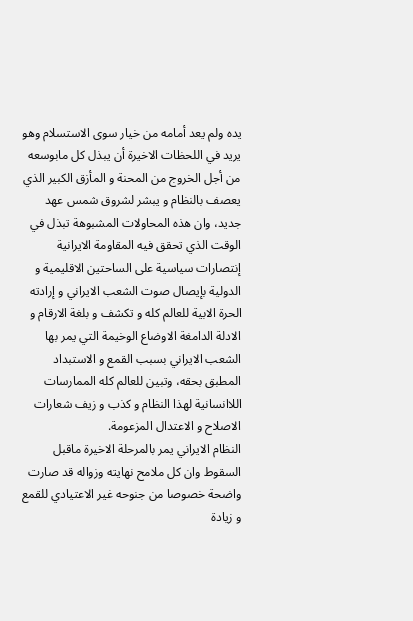يده ولم يعد أمامه من خيار سوی الاستسلام وهو يريد في اللحظات الاخيرة أن يبذل کل مابوسعه من أجل الخروج من المحنة و المأزق الکبير الذي يعصف بالنظام و يبشر لشروق شمس عهد جديد، وان هذه المحاولات المشبوهة تبذل في الوقت الذي تحقق فيه المقاومة الايرانية إنتصارات سياسية علی الساحتين الاقليمية و الدولية بإيصال صوت الشعب الايراني و إرادته الحرة الابية للعالم کله و تکشف و بلغة الارقام و الادلة الدامغة الاوضاع الوخيمة التي يمر بها الشعب الايراني بسبب القمع و الاستبداد المطبق بحقه، وتبين للعالم کله الممارسات اللاانسانية لهذا النظام و کذب و زيف شعارات الاصلاح و الاعتدال المزعومة.
النظام الايراني يمر بالمرحلة الاخيرة ماقبل السقوط وان کل ملامح نهايته وزواله قد صارت واضحة خصوصا من جنوحه غير الاعتيادي للقمع و زيادة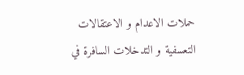حملات الاعدام و الاعتقالات التعسفية و التدخلات السافرة في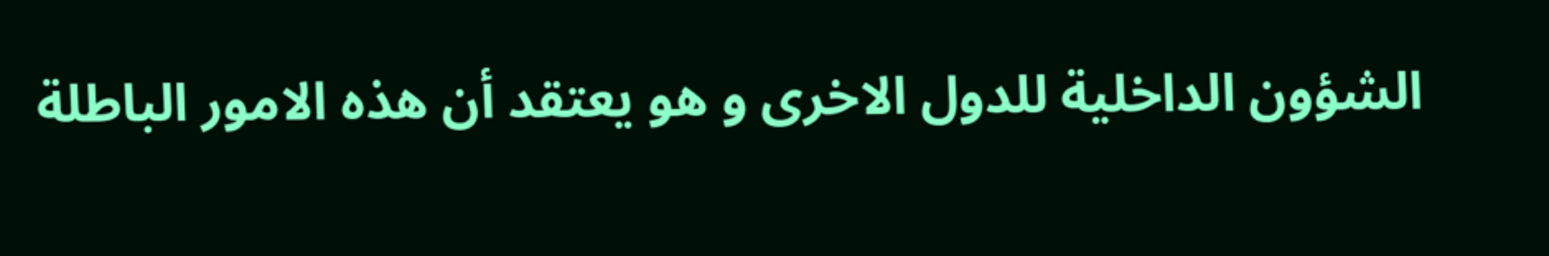الشؤون الداخلية للدول الاخری و هو يعتقد أن هذه الامور الباطلة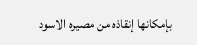بإمکانها إنقاذه من مصيره الاسود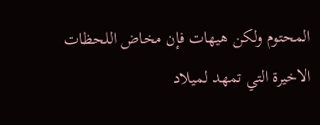المحتوم ولکن هيهات فإن مخاض اللحظات الاخيرة التي تمهد لميلاد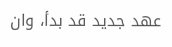عهد جديد قد بدأ، وان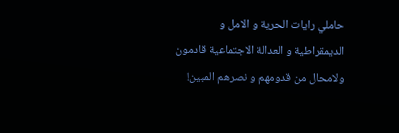حاملي رايات الحرية و الامل و الديمقراطية و العدالة الاجتماعية قادمون ولامحال من قدومهم و نصرهم المبين!